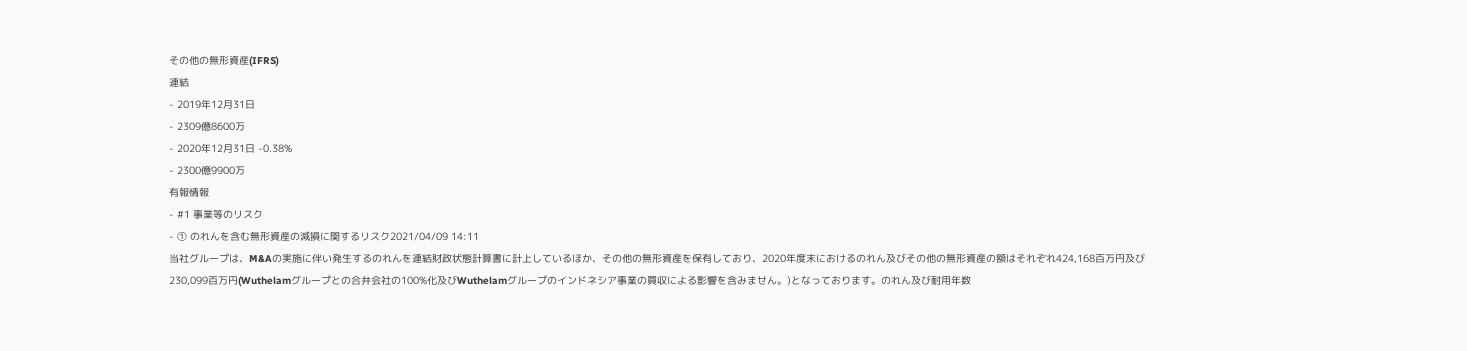その他の無形資産(IFRS)
連結
- 2019年12月31日
- 2309億8600万
- 2020年12月31日 -0.38%
- 2300億9900万
有報情報
- #1 事業等のリスク
- ① のれんを含む無形資産の減損に関するリスク2021/04/09 14:11
当社グループは、M&Aの実施に伴い発生するのれんを連結財政状態計算書に計上しているほか、その他の無形資産を保有しており、2020年度末におけるのれん及びその他の無形資産の額はそれぞれ424,168百万円及び230,099百万円(Wuthelamグループとの合弁会社の100%化及びWuthelamグループのインドネシア事業の買収による影響を含みません。)となっております。のれん及び耐用年数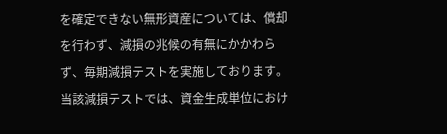を確定できない無形資産については、償却を行わず、減損の兆候の有無にかかわらず、毎期減損テストを実施しております。当該減損テストでは、資金生成単位におけ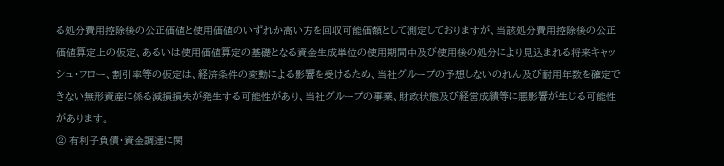る処分費用控除後の公正価値と使用価値のいずれか高い方を回収可能価額として測定しておりますが、当該処分費用控除後の公正価値算定上の仮定、あるいは使用価値算定の基礎となる資金生成単位の使用期間中及び使用後の処分により見込まれる将来キャッシュ・フロー、割引率等の仮定は、経済条件の変動による影響を受けるため、当社グループの予想しないのれん及び耐用年数を確定できない無形資産に係る減損損失が発生する可能性があり、当社グループの事業、財政状態及び経営成績等に悪影響が生じる可能性があります。
② 有利子負債・資金調達に関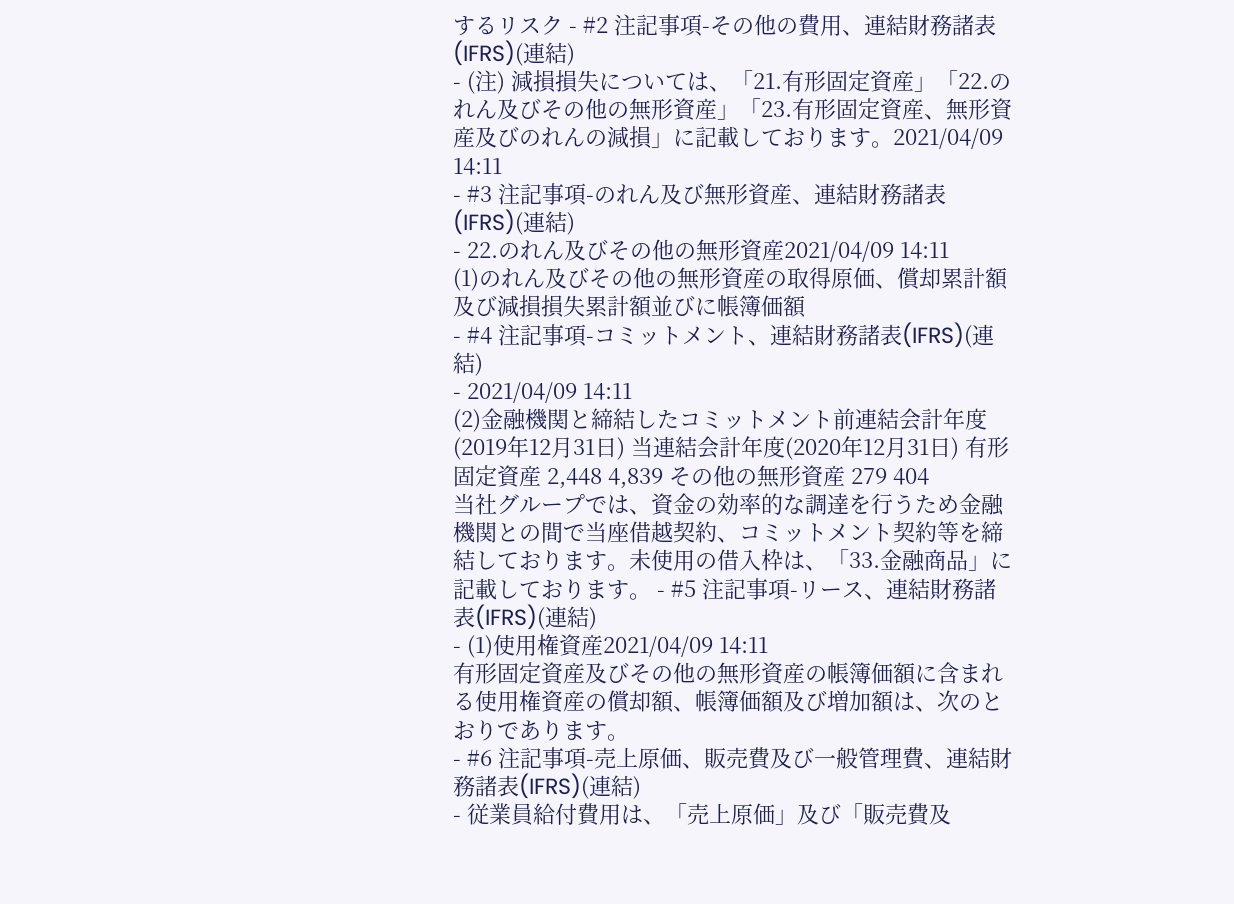するリスク - #2 注記事項-その他の費用、連結財務諸表(IFRS)(連結)
- (注) 減損損失については、「21.有形固定資産」「22.のれん及びその他の無形資産」「23.有形固定資産、無形資産及びのれんの減損」に記載しております。2021/04/09 14:11
- #3 注記事項-のれん及び無形資産、連結財務諸表(IFRS)(連結)
- 22.のれん及びその他の無形資産2021/04/09 14:11
(1)のれん及びその他の無形資産の取得原価、償却累計額及び減損損失累計額並びに帳簿価額
- #4 注記事項-コミットメント、連結財務諸表(IFRS)(連結)
- 2021/04/09 14:11
(2)金融機関と締結したコミットメント前連結会計年度(2019年12月31日) 当連結会計年度(2020年12月31日) 有形固定資産 2,448 4,839 その他の無形資産 279 404
当社グループでは、資金の効率的な調達を行うため金融機関との間で当座借越契約、コミットメント契約等を締結しております。未使用の借入枠は、「33.金融商品」に記載しております。 - #5 注記事項-リース、連結財務諸表(IFRS)(連結)
- (1)使用権資産2021/04/09 14:11
有形固定資産及びその他の無形資産の帳簿価額に含まれる使用権資産の償却額、帳簿価額及び増加額は、次のとおりであります。
- #6 注記事項-売上原価、販売費及び一般管理費、連結財務諸表(IFRS)(連結)
- 従業員給付費用は、「売上原価」及び「販売費及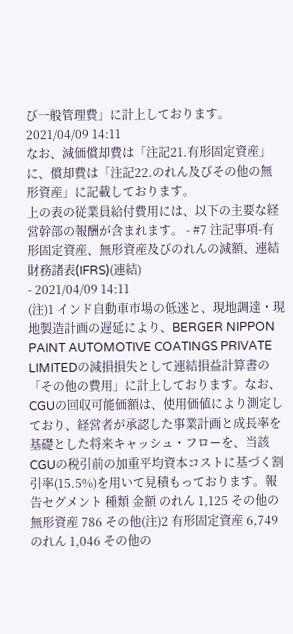び一般管理費」に計上しております。2021/04/09 14:11
なお、減価償却費は「注記21.有形固定資産」に、償却費は「注記22.のれん及びその他の無形資産」に記載しております。
上の表の従業員給付費用には、以下の主要な経営幹部の報酬が含まれます。 - #7 注記事項-有形固定資産、無形資産及びのれんの減額、連結財務諸表(IFRS)(連結)
- 2021/04/09 14:11
(注)1 インド自動車市場の低迷と、現地調達・現地製造計画の遅延により、BERGER NIPPON PAINT AUTOMOTIVE COATINGS PRIVATE LIMITEDの減損損失として連結損益計算書の「その他の費用」に計上しております。なお、CGUの回収可能価額は、使用価値により測定しており、経営者が承認した事業計画と成長率を基礎とした将来キャッシュ・フローを、当該CGUの税引前の加重平均資本コストに基づく割引率(15.5%)を用いて見積もっております。報告セグメント 種類 金額 のれん 1,125 その他の無形資産 786 その他(注)2 有形固定資産 6,749 のれん 1,046 その他の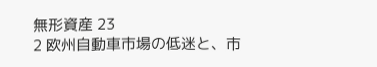無形資産 23
2 欧州自動車市場の低迷と、市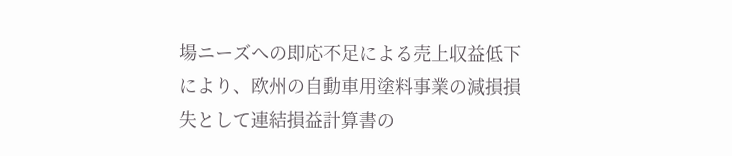場ニーズへの即応不足による売上収益低下により、欧州の自動車用塗料事業の減損損失として連結損益計算書の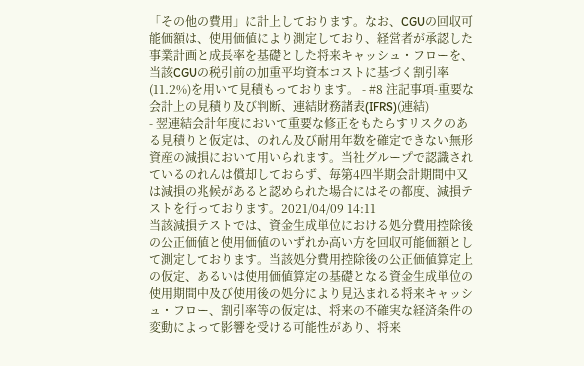「その他の費用」に計上しております。なお、CGUの回収可能価額は、使用価値により測定しており、経営者が承認した事業計画と成長率を基礎とした将来キャッシュ・フローを、当該CGUの税引前の加重平均資本コストに基づく割引率(11.2%)を用いて見積もっております。 - #8 注記事項-重要な会計上の見積り及び判断、連結財務諸表(IFRS)(連結)
- 翌連結会計年度において重要な修正をもたらすリスクのある見積りと仮定は、のれん及び耐用年数を確定できない無形資産の減損において用いられます。当社グループで認識されているのれんは償却しておらず、毎第4四半期会計期間中又は減損の兆候があると認められた場合にはその都度、減損テストを行っております。2021/04/09 14:11
当該減損テストでは、資金生成単位における処分費用控除後の公正価値と使用価値のいずれか高い方を回収可能価額として測定しております。当該処分費用控除後の公正価値算定上の仮定、あるいは使用価値算定の基礎となる資金生成単位の使用期間中及び使用後の処分により見込まれる将来キャッシュ・フロー、割引率等の仮定は、将来の不確実な経済条件の変動によって影響を受ける可能性があり、将来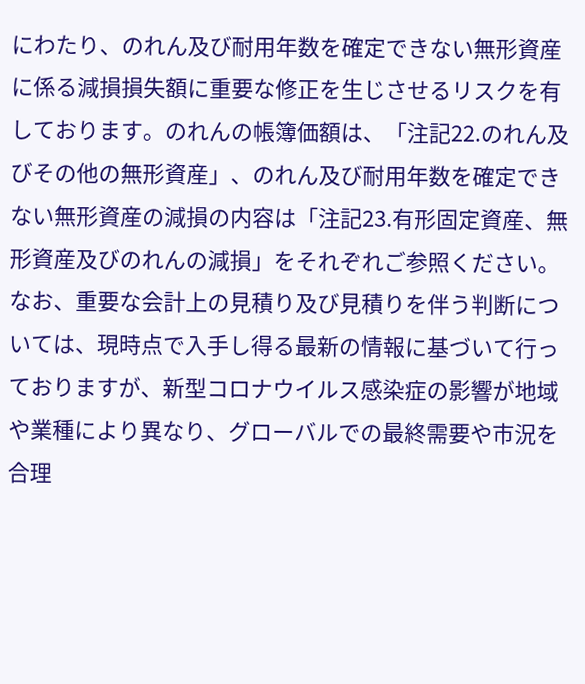にわたり、のれん及び耐用年数を確定できない無形資産に係る減損損失額に重要な修正を生じさせるリスクを有しております。のれんの帳簿価額は、「注記22.のれん及びその他の無形資産」、のれん及び耐用年数を確定できない無形資産の減損の内容は「注記23.有形固定資産、無形資産及びのれんの減損」をそれぞれご参照ください。
なお、重要な会計上の見積り及び見積りを伴う判断については、現時点で入手し得る最新の情報に基づいて行っておりますが、新型コロナウイルス感染症の影響が地域や業種により異なり、グローバルでの最終需要や市況を合理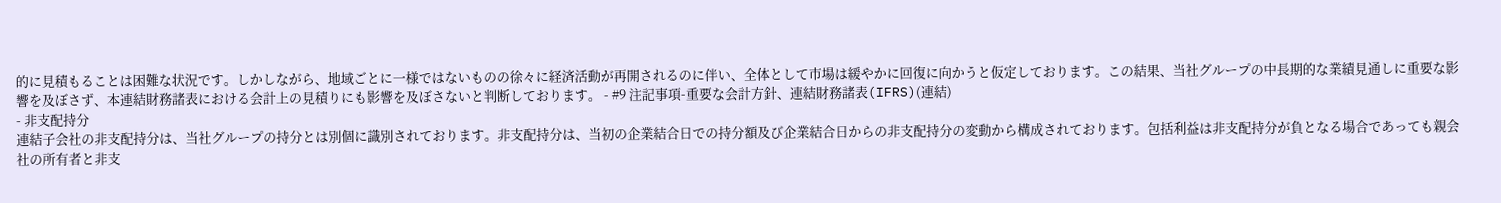的に見積もることは困難な状況です。しかしながら、地域ごとに一様ではないものの徐々に経済活動が再開されるのに伴い、全体として市場は緩やかに回復に向かうと仮定しております。この結果、当社グループの中長期的な業績見通しに重要な影響を及ぼさず、本連結財務諸表における会計上の見積りにも影響を及ぼさないと判断しております。 - #9 注記事項-重要な会計方針、連結財務諸表(IFRS)(連結)
- 非支配持分
連結子会社の非支配持分は、当社グループの持分とは別個に識別されております。非支配持分は、当初の企業結合日での持分額及び企業結合日からの非支配持分の変動から構成されております。包括利益は非支配持分が負となる場合であっても親会社の所有者と非支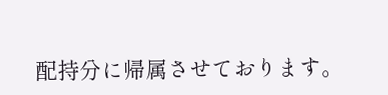配持分に帰属させております。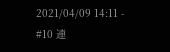2021/04/09 14:11 - #10 連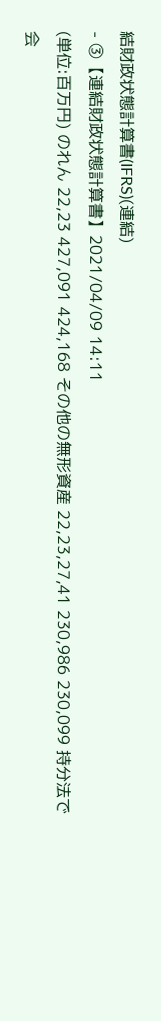結財政状態計算書(IFRS)(連結)
- ③【連結財政状態計算書】2021/04/09 14:11
(単位:百万円) のれん 22,23 427,091 424,168 その他の無形資産 22,23,27,41 230,986 230,099 持分法で会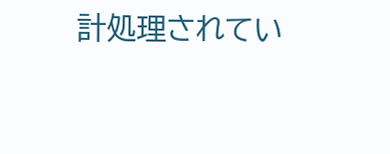計処理されてい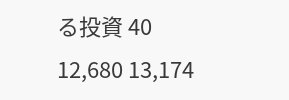る投資 40 12,680 13,174